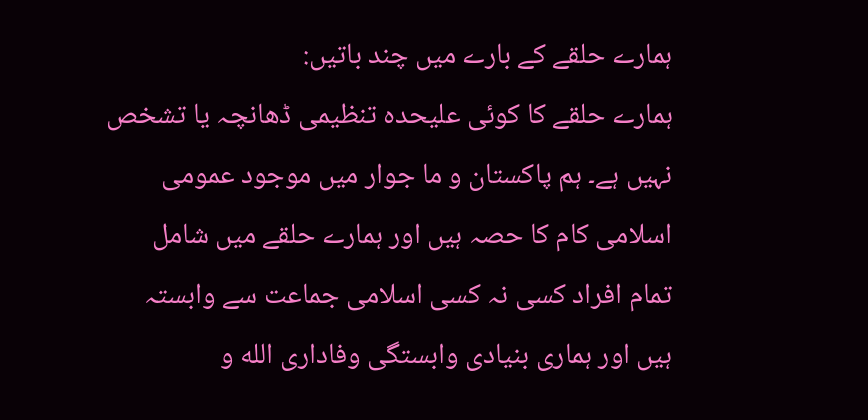ہمارے حلقے کے بارے میں چند باتیں:
ہمارے حلقے کا کوئی علیحدہ تنظیمی ڈھانچہ یا تشخص نہیں ہے۔ ہم پاکستان و ما جوار میں موجود عمومی اسلامی کام کا حصہ ہیں اور ہمارے حلقے میں شامل تمام افراد کسی نہ کسی اسلامی جماعت سے وابستہ ہیں اور ہماری بنیادی وابستگی وفاداری الله و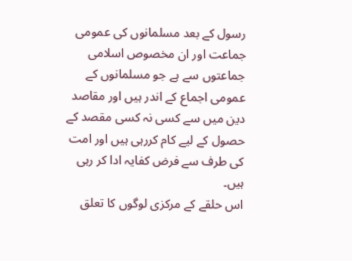رسول کے بعد مسلمانوں کی عمومی جماعت اور ان مخصوص اسلامی جماعتوں سے ہے جو مسلمانوں کے عمومی اجماع کے اندر ہیں اور مقاصد دین میں سے کسی نہ کسی مقصد کے حصول کے لیے کام کررہی ہیں اور امت کی طرف سے فرض کفایہ ادا کر رہی ہیں۔
اس حلقے کے مرکزی لوگوں کا تعلق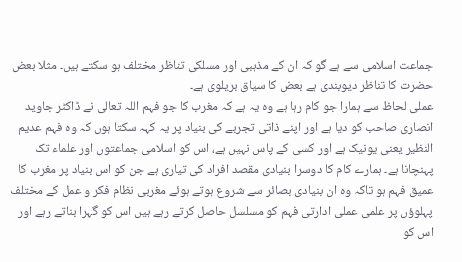جماعت اسلامی سے ہے گو کہ ان کے مذہبی اور مسلکی تناظر مختلف ہو سکتے ہیں۔ مثلا بعض حضرت کا تناظر دیوبندی ہے بعض کا سیاق بریلوی ہے۔
عملی لحاظ سے ہمارا جو کام رہا ہے وہ یہ ہے کہ مغرب کا جو فہم اللہ تعالی نے ڈاکٹر جاوید انصاری صاحب کو دیا ہے اور اپنے ذاتی تجربے کی بنیاد پر یہ کہہ سکتا ہوں کہ وہ فہم عدیم النظیر یعنی یونیک ہے اور کسی کے پاس نہیں ہے، اس کو اسلامی جماعتوں اور علماء تک پہنچانا ہے۔ ہمارے کام کا دوسرا بنیادی مقصد افراد کی تیاری ہے جن کو اس بنیاد پر مغرب کا عمیق فہم ہو تاکہ وہ ان بنیادی بصائر سے شروع ہوتے ہوئے مغربی نظام فکر و عمل کے مختلف پہلوؤں پر علمی عملی ادارتی فہم کو مسلسل حاصل کرتے رہے ہیں اس کو گہرا بناتے رہے اور اس کو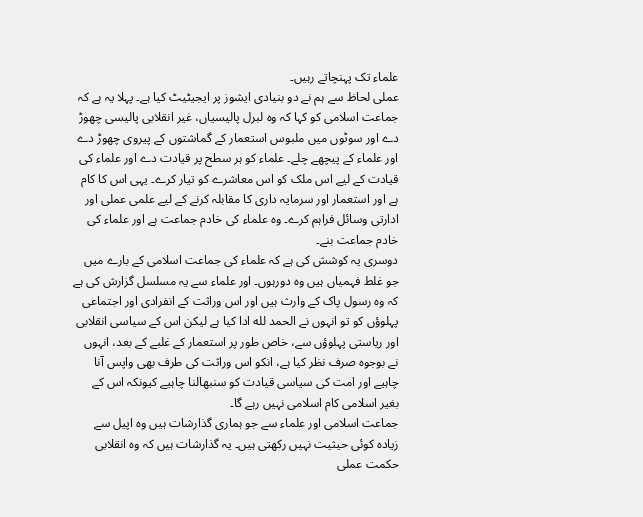علماء تک پہنچاتے رہیں۔
عملی لحاظ سے ہم نے دو بنیادی ایشوز پر ایجیٹیٹ کیا ہے۔ پہلا یہ ہے کہ جماعت اسلامی کو کہا کہ وہ لبرل پالیسیاں، غیر انقلابی پالیسی چھوڑ دے اور سوٹوں میں ملبوس استعمار کے گماشتوں کے پیروی چھوڑ دے اور علماء کے پیچھے چلے۔ علماء کو ہر سطح پر قیادت دے اور علماء کی قیادت کے لیے اس ملک کو اس معاشرے کو تیار کرے۔ یہی اس کا کام ہے اور استعمار اور سرمایہ داری کا مقابلہ کرنے کے لیے علمی عملی اور ادارتی وسائل فراہم کرے۔ وہ علماء کی خادم جماعت ہے اور علماء کی خادم جماعت بنے۔
دوسری یہ کوشش کی ہے کہ علماء کی جماعت اسلامی کے بارے میں جو غلط فہمیاں ہیں وہ دورہوں۔ اور علماء سے یہ مسلسل گزارش کی ہے کہ وہ رسول پاک کے وارث ہیں اور اس وراثت کے انفرادی اور اجتماعی پہلوؤں کو تو انہوں نے الحمد لله ادا کیا ہے لیکن اس کے سیاسی انقلابی اور ریاستی پہلوؤں سے، خاص طور پر استعمار کے غلبے کے بعد، انہوں نے بوجوہ صرف نظر کیا ہے، انکو اس وراثت کی طرف بھی واپس آنا چاہیے اور امت کی سیاسی قیادت کو سنبھالنا چاہیے کیونکہ اس کے بغیر اسلامی کام اسلامی نہیں رہے گا۔
جماعت اسلامی اور علماء سے جو ہماری گذارشات ہیں وہ اپیل سے زیادہ کوئی حیثیت نہیں رکھتی ہیں۔ یہ گذارشات ہیں کہ وہ انقلابی حکمت عملی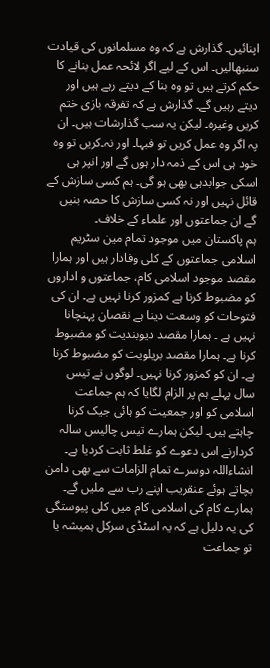اپنائیں۔ گذارش ہے کہ وہ مسلمانوں کی قیادت سنبھالیں۔ اس کے لیے اگر لائحہ عمل بنانے کا حکم کرتے ہیں تو وہ بنا کے دیتے رہے ہیں اور دیتے رہیں گے۔ گذارش ہے کہ تفرقہ بازی ختم کریں وغیرہ۔ لیکن یہ سب گذارشات ہیں۔ ان پہ اگر وہ عمل کریں تو فبہا۔ اور نہ۔کریں تو وہ خود ہی اس کے ذمہ دار ہوں گے اور انپر ہی اسکی جوابدہی بھی ہو گی۔ ہم کسی سازش کے قائل نہیں اور نہ کسی سازش کا حصہ بنیں گے ان جماعتوں اور علماء کے خلاف۔
ہم پاکستان میں موجود تمام مین سٹریم اسلامی جماعتوں کے کلی وفادار ہیں اور ہمارا مقصد موجود اسلامی کام، جماعتوں و اداروں کو مضبوط کرنا ہے کمزور کرنا نہیں ہے۔ ان کی فتوحات کو وسعت دینا ہے نقصان پہنچانا نہیں ہے ۔ ہمارا مقصد دیوبندیت کو مضبوط کرنا ہے۔ ہمارا مقصد بریلویت کو مضبوط کرنا ہے۔ ان کو کمزور کرنا نہیں۔ لوگوں نے تیس سال پہلے ہم پر الزام لگایا کہ ہم جماعت اسلامی کو اور جمعیت کو ہائی جیک کرنا چاہتے ہیں۔ لیکن ہمارے تیس چالیس سالہ کردارنے اس دعوے کو غلط ثابت کردیا ہے۔ انشاءاللہ دوسرے تمام الزامات سے بھی دامن بچاتے ہوئے عنقریب اپنے رب سے ملیں گے۔
ہمارے کام کی اسلامی کام میں کلی پیوستگی کی یہ دلیل ہے کہ یہ اسٹڈی سرکل ہمیشہ یا تو جماعت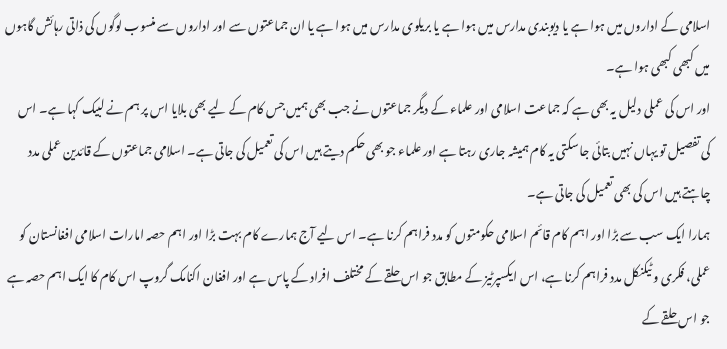اسلامی کے اداروں میں ہوا ہے یا دیوبندی مدارس میں ہوا ہے یا بریلوی مدارس میں ہوا ہے یا ان جماعتوں سے اور اداروں سے منسوب لوگوں کی ذاتی رہائش گاہوں میں کبھی کبھی ہوا ہے۔
اور اس کی عملی دلیل یہ بھی ہے کہ جماعت اسلامی اور علماء کے دیگر جماعتوں نے جب بھی ہمیں جس کام کے لیے بھی بلایا اس پر ہم نے لبیک کہا ہے۔ اس کی تفصیل تو یہاں نہیں بتائی جا سکتی یہ کام ہمیشہ جاری رہتا ہے اور علماء جو بھی حکم دیتے ہیں اس کی تعمیل کی جاتی ہے۔ اسلامی جماعتوں کے قائدین عملی مدد چاہتے ہیں اس کی بھی تعمیل کی جاتی ہے۔
ہمارا ایک سب سے بڑا اور اہم کام قائم اسلامی حکومتوں کو مدد فراہم کرنا ہے۔ اس لیے آج ہمارے کام بہت بڑا اور اہم حصہ امارات اسلامی افغانستان کو عملی، فکری و ٹیکنکل مدد فراہم کرنا ہے، اس ایکسپرٹیز کے مطابق جو اس حلقے کے مختلف افراد کے پاس ہے اور افغان اکنامک گروپ اس کام کا ایک اہم حصہ ہے جو اس حلقے کے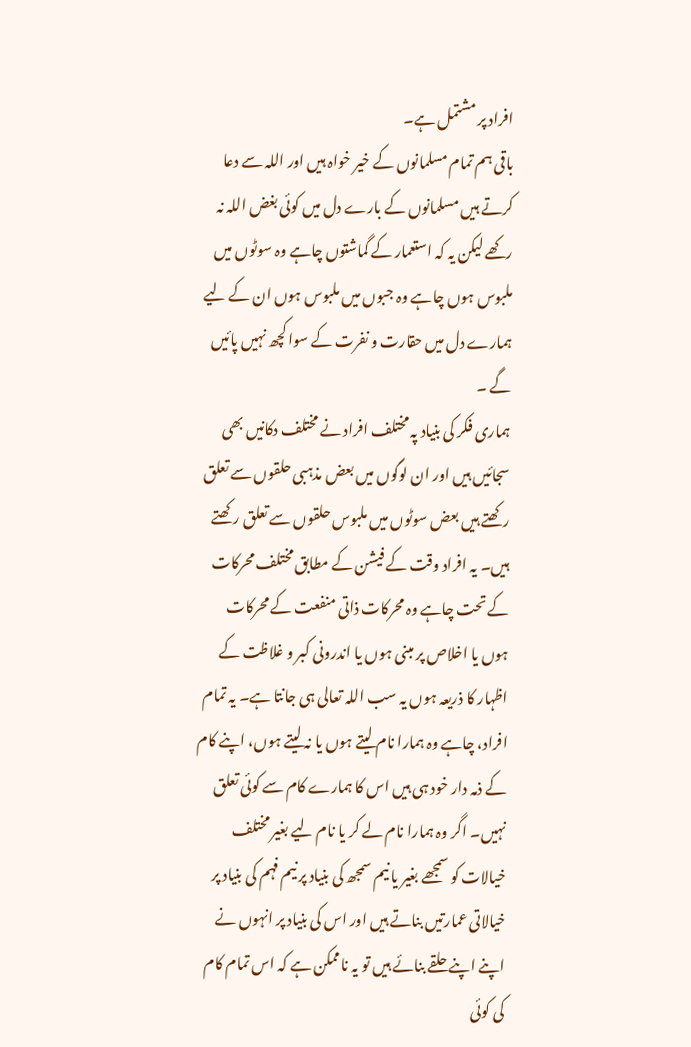افراد پر مشتمل ہے۔
باقی ہم تمام مسلمانوں کے خیر خواہ ہیں اور اللہ سے دعا کرتے ہیں مسلمانوں کے بارے دل میں کوئی بغض اللہ نہ رکھے لیکن یہ کہ استعمار کے گماشتوں چاہے وہ سوٹوں میں ملبوس ہوں چاہے وہ جبوں میں ملبوس ہوں ان کے لیے ہمارے دل میں حقارت و نفرت کے سوا کچھ نہیں پائیں گے ۔
ہماری فکر کی بنیاد پہ مختلف افراد نے مختلف دکانیں بھی سجائیں ہیں اور ان لوگوں میں بعض مذہبی حلقوں سے تعلق رکھتے ہیں بعض سوٹوں میں ملبوس حلقوں سے تعلق رکھتے ہیں۔ یہ افراد وقت کے فیشن کے مطابق مختلف محرکات کے تحت چاہے وہ محرکات ذاتی منفعت کے محرکات ہوں یا اخلاص پر مبنی ہوں یا اندرونی کبر و غلاظت کے اظہار کا ذریعہ ہوں یہ سب اللہ تعالی ہی جانتا ہے۔ یہ تمام افراد، چاہے وہ ہمارا نام لیتے ہوں یا نہ لیتے ہوں، اپنے کام کے ذمہ دار خود ہی ہیں اس کا ہمارے کام سے کوئی تعلق نہیں۔ اگر وہ ہمارا نام لے کر یا نام لیے بغیر مختلف خیالات کو سمجھے بغیر یا نیم سمجھ کی بنیاد پر نیم فہم کی بنیاد پر خیالاتی عمارتیں بناتے ہیں اور اس کی بنیاد پر انہوں نے اپنے اپنے حلقے بنائے ہیں تو یہ ناممکن ہے کہ اس تمام کام کی کوئی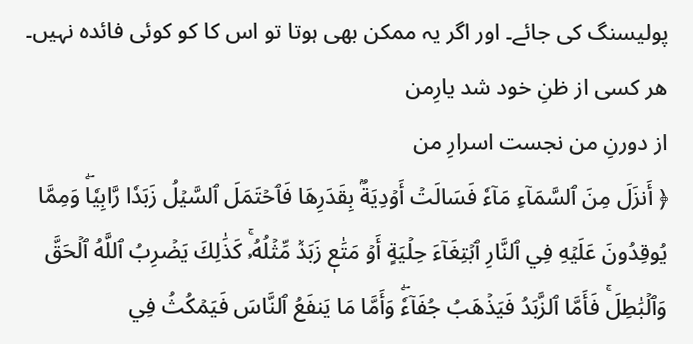پولیسنگ کی جائے۔ اور اگر یہ ممکن بھی ہوتا تو اس کا کو کوئی فائدہ نہیں۔
هر کسی از ظنِ خود شد یارِمن
از دورنِ من نجست اسرارِ من
﴿ أَنزَلَ مِنَ ٱلسَّمَآءِ مَآءٗ فَسَالَتۡ أَوۡدِيَةُۢ بِقَدَرِهَا فَٱحۡتَمَلَ ٱلسَّيۡلُ زَبَدٗا رَّابِيٗاۖ وَمِمَّا يُوقِدُونَ عَلَيۡهِ فِي ٱلنَّارِ ٱبۡتِغَآءَ حِلۡيَةٍ أَوۡ مَتَٰعٖ زَبَدٞ مِّثۡلُهُۥۚ كَذَٰلِكَ يَضۡرِبُ ٱللَّهُ ٱلۡحَقَّ وَٱلۡبَٰطِلَۚ فَأَمَّا ٱلزَّبَدُ فَيَذۡهَبُ جُفَآءٗۖ وَأَمَّا مَا يَنفَعُ ٱلنَّاسَ فَيَمۡكُثُ فِي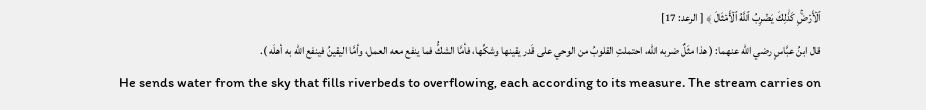ٱلۡأَرۡضِۚ كَذَٰلِكَ يَضۡرِبُ ٱللَّهُ ٱلۡأَمۡثَالَ ﴾ [ الرعد: 17]
قال ابنُ عبَّاسٍ رضي الله عنهما: ( هذا مثَلٌ ضربه الله، احتملتِ القلوبُ من الوحي على قَدر يقينها وشكِّها، فأمَّا الشكُّ فما ينفع معه العمل، وأمَّا اليقينُ فينفع الله به أهلَه ).
He sends water from the sky that fills riverbeds to overflowing, each according to its measure. The stream carries on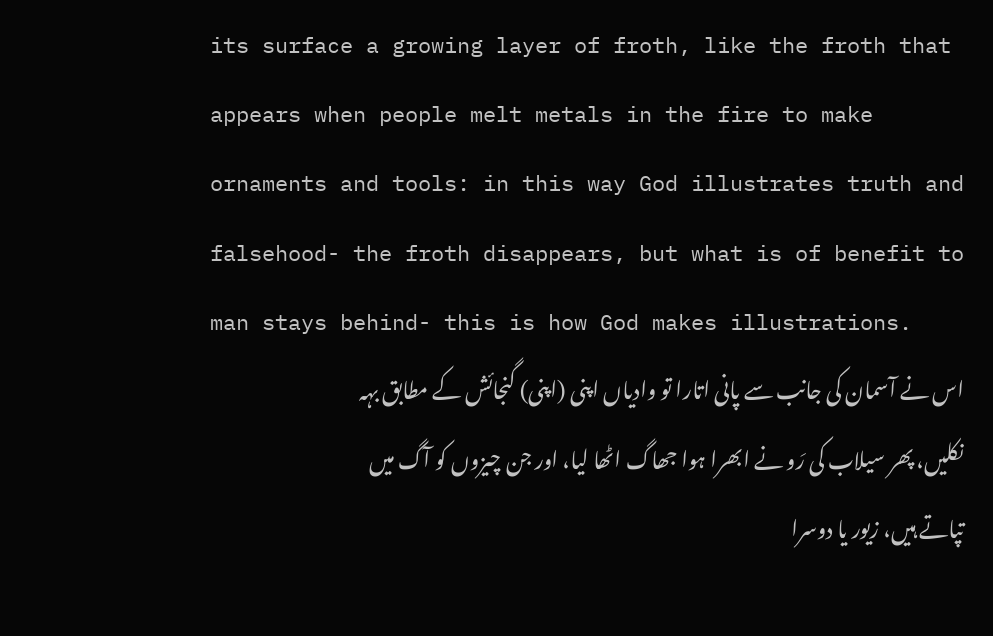its surface a growing layer of froth, like the froth that appears when people melt metals in the fire to make ornaments and tools: in this way God illustrates truth and falsehood- the froth disappears, but what is of benefit to man stays behind- this is how God makes illustrations.
اس نے آسمان کی جانب سے پانی اتارا تو وادیاں اپنی (اپنی) گنجائش کے مطابق بہہ نکلیں، پھر سیلاب کی رَو نے ابھرا ہوا جھاگ اٹھا لیا، اور جن چیزوں کو آگ میں تپاتے ہیں، زیور یا دوسرا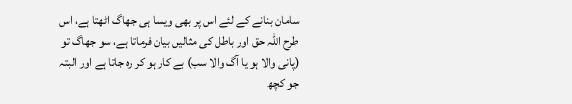سامان بنانے کے لئے اس پر بھی ویسا ہی جھاگ اٹھتا ہے، اس طرح اللہ حق اور باطل کی مثالیں بیان فرماتا ہے، سو جھاگ تو (پانی والا ہو یا آگ والا سب) بے کار ہو کر رہ جاتا ہے اور البتہ جو کچھ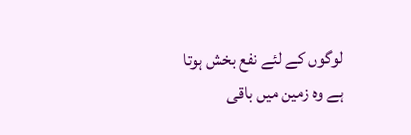لوگوں کے لئے نفع بخش ہوتا ہے وہ زمین میں باقی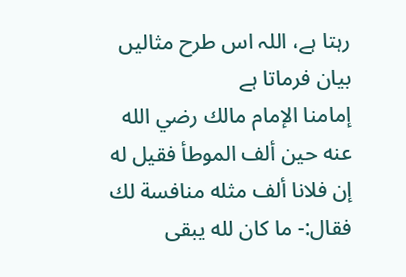رہتا ہے، اللہ اس طرح مثالیں بیان فرماتا ہے
إمامنا الإمام مالك رضي الله عنه حين ألف الموطأ فقيل له إن فلانا ألف مثله منافسة لك فقال:- ما كان لله يبقى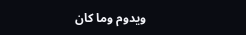ويدوم وما كان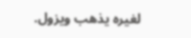لغيره يذهب ويزول.